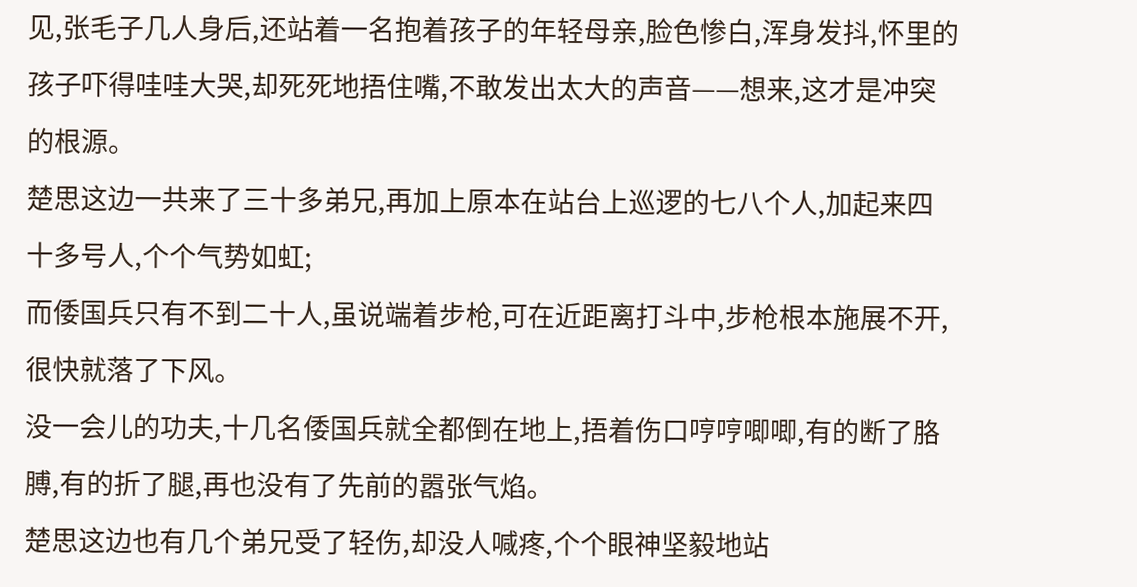见,张毛子几人身后,还站着一名抱着孩子的年轻母亲,脸色惨白,浑身发抖,怀里的孩子吓得哇哇大哭,却死死地捂住嘴,不敢发出太大的声音——想来,这才是冲突的根源。
楚思这边一共来了三十多弟兄,再加上原本在站台上巡逻的七八个人,加起来四十多号人,个个气势如虹;
而倭国兵只有不到二十人,虽说端着步枪,可在近距离打斗中,步枪根本施展不开,很快就落了下风。
没一会儿的功夫,十几名倭国兵就全都倒在地上,捂着伤口哼哼唧唧,有的断了胳膊,有的折了腿,再也没有了先前的嚣张气焰。
楚思这边也有几个弟兄受了轻伤,却没人喊疼,个个眼神坚毅地站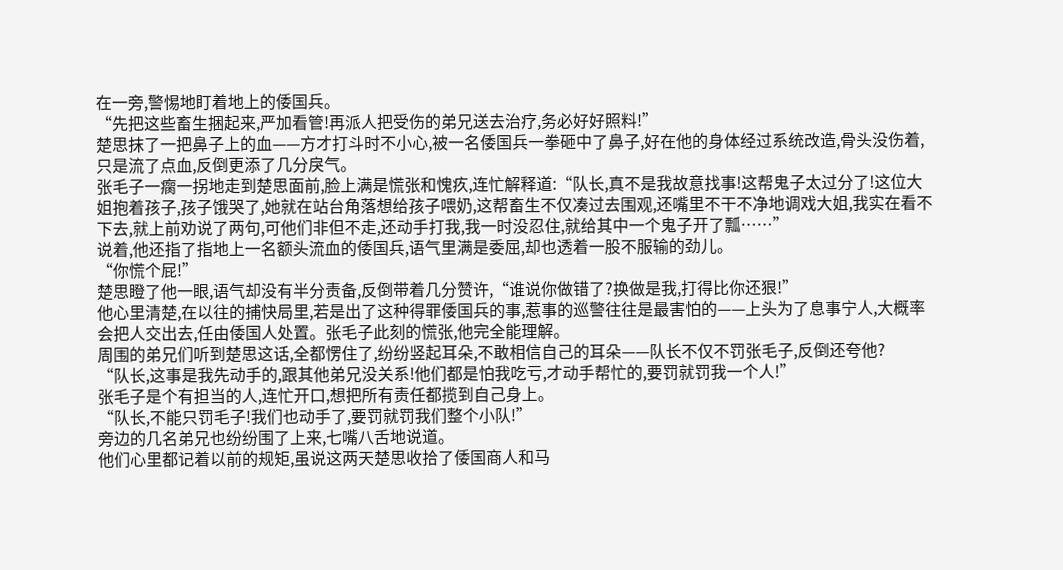在一旁,警惕地盯着地上的倭国兵。
“先把这些畜生捆起来,严加看管!再派人把受伤的弟兄送去治疗,务必好好照料!”
楚思抹了一把鼻子上的血——方才打斗时不小心,被一名倭国兵一拳砸中了鼻子,好在他的身体经过系统改造,骨头没伤着,只是流了点血,反倒更添了几分戾气。
张毛子一瘸一拐地走到楚思面前,脸上满是慌张和愧疚,连忙解释道:“队长,真不是我故意找事!这帮鬼子太过分了!这位大姐抱着孩子,孩子饿哭了,她就在站台角落想给孩子喂奶,这帮畜生不仅凑过去围观,还嘴里不干不净地调戏大姐,我实在看不下去,就上前劝说了两句,可他们非但不走,还动手打我,我一时没忍住,就给其中一个鬼子开了瓢……”
说着,他还指了指地上一名额头流血的倭国兵,语气里满是委屈,却也透着一股不服输的劲儿。
“你慌个屁!”
楚思瞪了他一眼,语气却没有半分责备,反倒带着几分赞许,“谁说你做错了?换做是我,打得比你还狠!”
他心里清楚,在以往的捕快局里,若是出了这种得罪倭国兵的事,惹事的巡警往往是最害怕的——上头为了息事宁人,大概率会把人交出去,任由倭国人处置。张毛子此刻的慌张,他完全能理解。
周围的弟兄们听到楚思这话,全都愣住了,纷纷竖起耳朵,不敢相信自己的耳朵——队长不仅不罚张毛子,反倒还夸他?
“队长,这事是我先动手的,跟其他弟兄没关系!他们都是怕我吃亏,才动手帮忙的,要罚就罚我一个人!”
张毛子是个有担当的人,连忙开口,想把所有责任都揽到自己身上。
“队长,不能只罚毛子!我们也动手了,要罚就罚我们整个小队!”
旁边的几名弟兄也纷纷围了上来,七嘴八舌地说道。
他们心里都记着以前的规矩,虽说这两天楚思收拾了倭国商人和马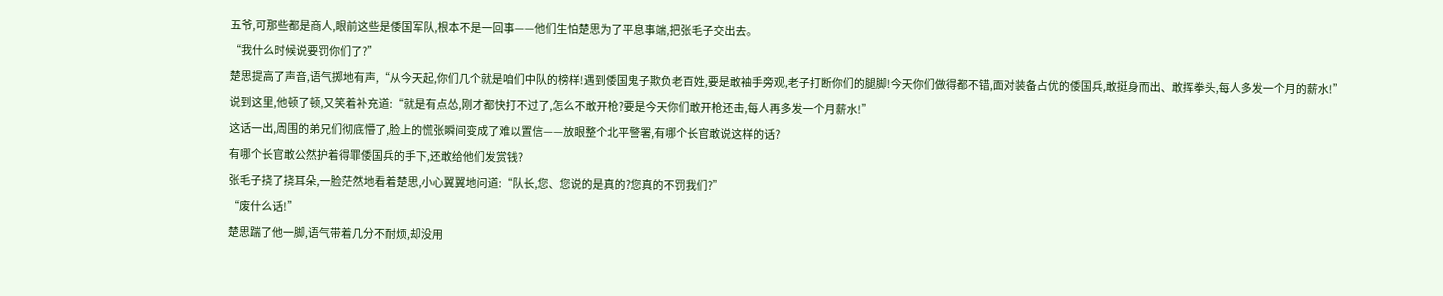五爷,可那些都是商人,眼前这些是倭国军队,根本不是一回事——他们生怕楚思为了平息事端,把张毛子交出去。
“我什么时候说要罚你们了?”
楚思提高了声音,语气掷地有声,“从今天起,你们几个就是咱们中队的榜样!遇到倭国鬼子欺负老百姓,要是敢袖手旁观,老子打断你们的腿脚!今天你们做得都不错,面对装备占优的倭国兵,敢挺身而出、敢挥拳头,每人多发一个月的薪水!”
说到这里,他顿了顿,又笑着补充道:“就是有点怂,刚才都快打不过了,怎么不敢开枪?要是今天你们敢开枪还击,每人再多发一个月薪水!”
这话一出,周围的弟兄们彻底懵了,脸上的慌张瞬间变成了难以置信——放眼整个北平警署,有哪个长官敢说这样的话?
有哪个长官敢公然护着得罪倭国兵的手下,还敢给他们发赏钱?
张毛子挠了挠耳朵,一脸茫然地看着楚思,小心翼翼地问道:“队长,您、您说的是真的?您真的不罚我们?”
“废什么话!”
楚思踹了他一脚,语气带着几分不耐烦,却没用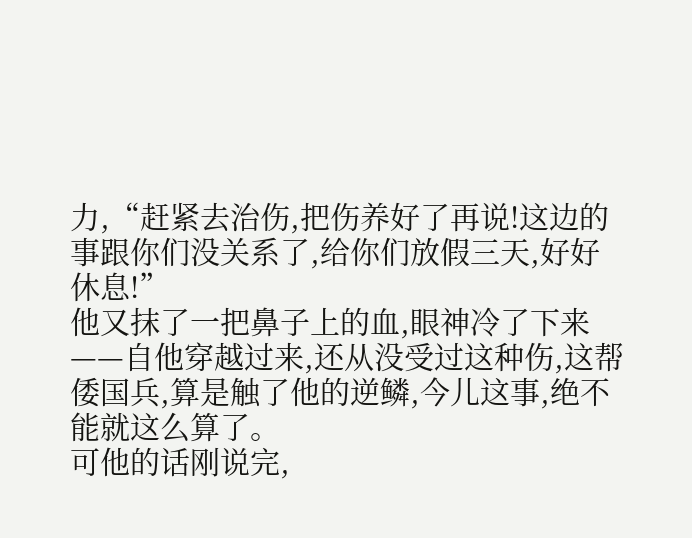力,“赶紧去治伤,把伤养好了再说!这边的事跟你们没关系了,给你们放假三天,好好休息!”
他又抹了一把鼻子上的血,眼神冷了下来——自他穿越过来,还从没受过这种伤,这帮倭国兵,算是触了他的逆鳞,今儿这事,绝不能就这么算了。
可他的话刚说完,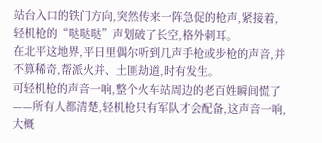站台入口的铁门方向,突然传来一阵急促的枪声,紧接着,轻机枪的“哒哒哒”声划破了长空,格外刺耳。
在北平这地界,平日里偶尔听到几声手枪或步枪的声音,并不算稀奇,帮派火并、土匪劫道,时有发生。
可轻机枪的声音一响,整个火车站周边的老百姓瞬间慌了——所有人都清楚,轻机枪只有军队才会配备,这声音一响,大概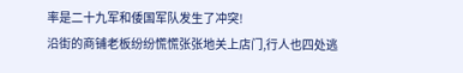率是二十九军和倭国军队发生了冲突!
沿街的商铺老板纷纷慌慌张张地关上店门,行人也四处逃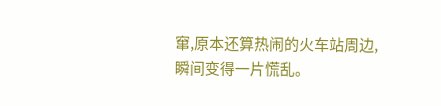窜,原本还算热闹的火车站周边,瞬间变得一片慌乱。